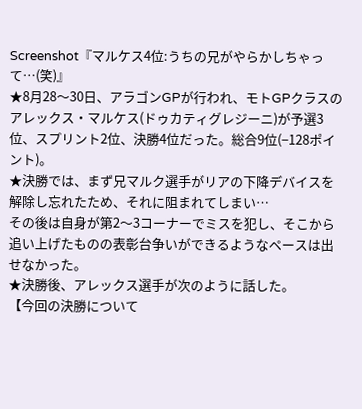Screenshot『マルケス4位:うちの兄がやらかしちゃって…(笑)』
★8月28〜30日、アラゴンGPが行われ、モトGPクラスのアレックス・マルケス(ドゥカティグレジーニ)が予選3位、スプリント2位、決勝4位だった。総合9位(−128ポイント)。
★決勝では、まず兄マルク選手がリアの下降デバイスを解除し忘れたため、それに阻まれてしまい…
その後は自身が第2〜3コーナーでミスを犯し、そこから追い上げたものの表彰台争いができるようなペースは出せなかった。
★決勝後、アレックス選手が次のように話した。
【今回の決勝について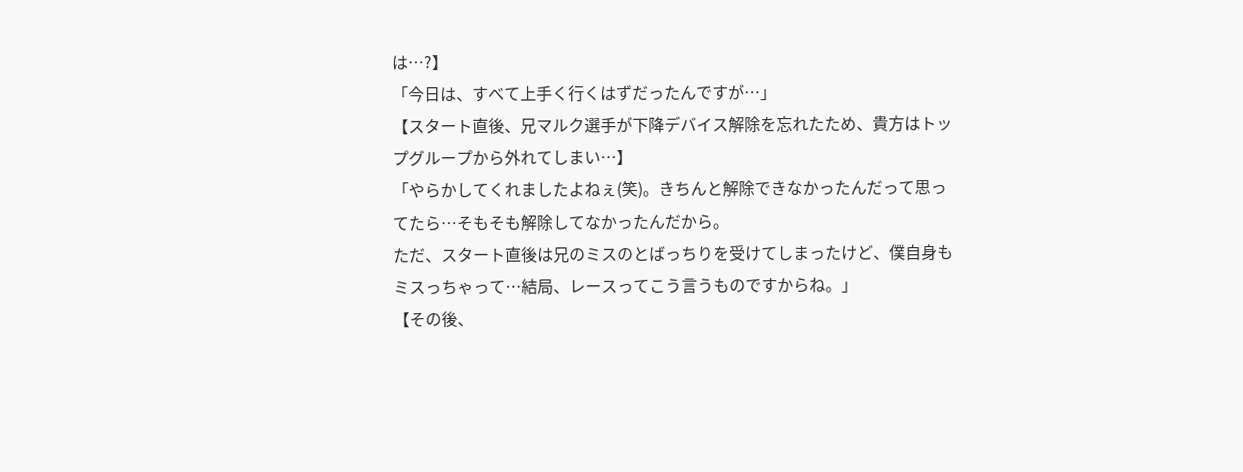は…?】
「今日は、すべて上手く行くはずだったんですが…」
【スタート直後、兄マルク選手が下降デバイス解除を忘れたため、貴方はトップグループから外れてしまい…】
「やらかしてくれましたよねぇ(笑)。きちんと解除できなかったんだって思ってたら…そもそも解除してなかったんだから。
ただ、スタート直後は兄のミスのとばっちりを受けてしまったけど、僕自身もミスっちゃって…結局、レースってこう言うものですからね。」
【その後、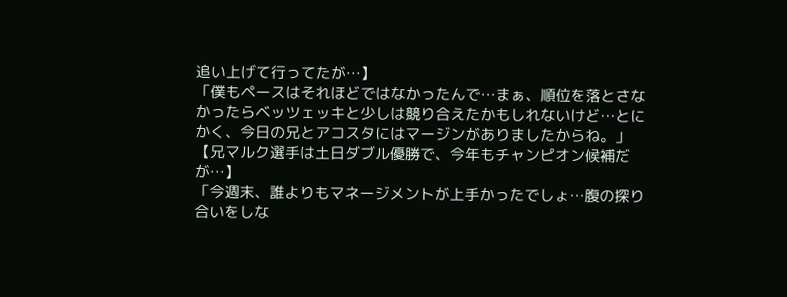追い上げて行ってたが…】
「僕もペースはそれほどではなかったんで…まぁ、順位を落とさなかったらベッツェッキと少しは競り合えたかもしれないけど…とにかく、今日の兄とアコスタにはマージンがありましたからね。」
【兄マルク選手は土日ダブル優勝で、今年もチャンピオン候補だが…】
「今週末、誰よりもマネージメントが上手かったでしょ…腹の探り合いをしな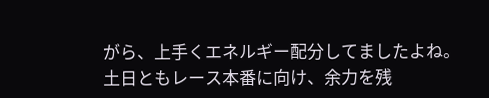がら、上手くエネルギー配分してましたよね。
土日ともレース本番に向け、余力を残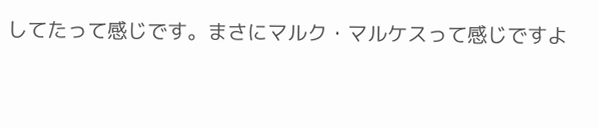してたって感じです。まさにマルク・マルケスって感じですよ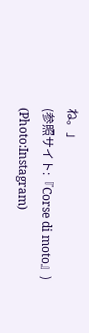ね。」
(参照サイト:『Corse di moto』)
(Photo:Instagram)